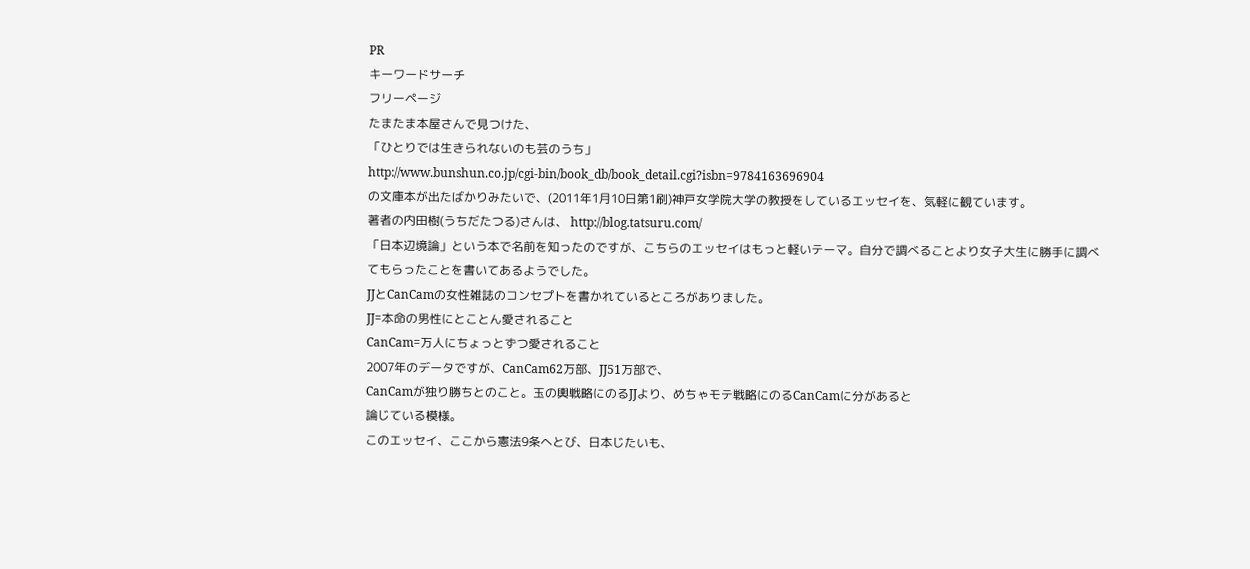PR
キーワードサーチ
フリーページ
たまたま本屋さんで見つけた、
「ひとりでは生きられないのも芸のうち」
http://www.bunshun.co.jp/cgi-bin/book_db/book_detail.cgi?isbn=9784163696904
の文庫本が出たばかりみたいで、(2011年1月10日第1刷)神戸女学院大学の教授をしているエッセイを、気軽に観ています。
著者の内田樹(うちだたつる)さんは、 http://blog.tatsuru.com/
「日本辺境論」という本で名前を知ったのですが、こちらのエッセイはもっと軽いテーマ。自分で調べることより女子大生に勝手に調べてもらったことを書いてあるようでした。
JJとCanCamの女性雑誌のコンセプトを書かれているところがありました。
JJ=本命の男性にとことん愛されること
CanCam=万人にちょっとずつ愛されること
2007年のデータですが、CanCam62万部、JJ51万部で、
CanCamが独り勝ちとのこと。玉の輿戦略にのるJJより、めちゃモテ戦略にのるCanCamに分があると
論じている模様。
このエッセイ、ここから憲法9条へとび、日本じたいも、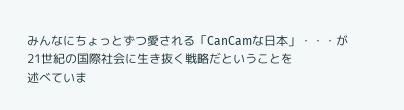みんなにちょっとずつ愛される「CanCamな日本」・・・が21世紀の国際社会に生き抜く戦略だということを
述べていま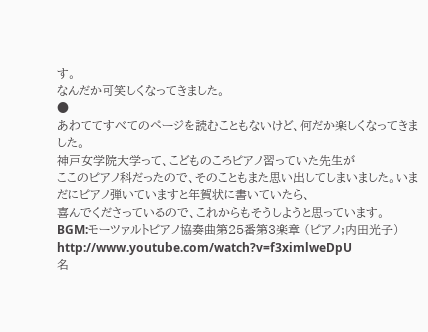す。
なんだか可笑しくなってきました。
●
あわててすべてのページを読むこともないけど、何だか楽しくなってきました。
神戸女学院大学って、こどものころピアノ習っていた先生が
ここのピアノ科だったので、そのこともまた思い出してしまいました。いまだにピアノ弾いていますと年賀状に書いていたら、
喜んでくださっているので、これからもそうしようと思っています。
BGM:モーツァルトピアノ協奏曲第25番第3楽章 (ピアノ;内田光子) http://www.youtube.com/watch?v=f3ximlweDpU
名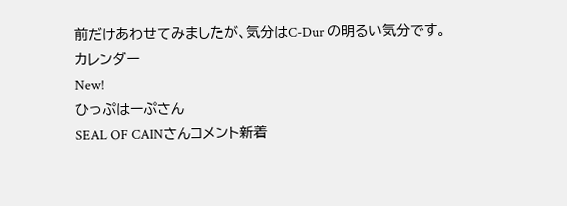前だけあわせてみましたが、気分はC-Dur の明るい気分です。
カレンダー
New!
ひっぷはーぷさん
SEAL OF CAINさんコメント新着